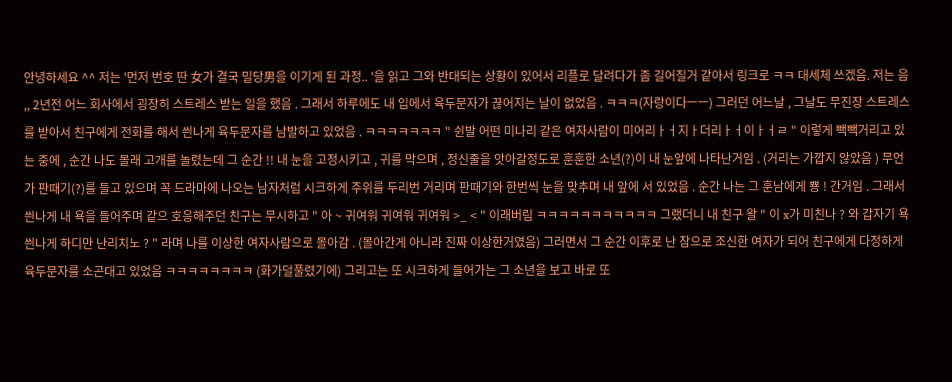안녕하세요 ^^ 저는 '먼저 번호 딴 女가 결국 밀당男을 이기게 된 과정.. '을 읽고 그와 반대되는 상황이 있어서 리플로 달려다가 좀 길어질거 같아서 링크로 ㅋㅋ 대세체 쓰겠음. 저는 음 ,, 2년전 어느 회사에서 굉장히 스트레스 받는 일을 했음 . 그래서 하루에도 내 입에서 육두문자가 끊어지는 날이 없었음 . ㅋㅋㅋ(자랑이다ㅡㅡ) 그러던 어느날 , 그날도 무진장 스트레스를 받아서 친구에게 전화를 해서 씐나게 육두문자를 남발하고 있었음 . ㅋㅋㅋㅋㅋㅋㅋ " 쉰발 어떤 미나리 같은 여자사람이 미어리ㅏㅓ지ㅏ더리ㅏㅓ이ㅏㅓㄹ " 이렇게 빽빽거리고 있는 중에 , 순간 나도 몰래 고개를 놀렸는데 그 순간 !! 내 눈을 고정시키고 , 귀를 막으며 , 정신줄을 앗아갈정도로 훈훈한 소년(?)이 내 눈앞에 나타난거임 . (거리는 가깝지 않았음 ) 무언가 판때기(?)를 들고 있으며 꼭 드라마에 나오는 남자처럼 시크하게 주위를 두리번 거리며 판때기와 한번씩 눈을 맞추며 내 앞에 서 있었음 . 순간 나는 그 훈남에게 뿅 ! 간거임 . 그래서 씐나게 내 욕을 들어주며 같으 호응해주던 친구는 무시하고 " 아 ~ 귀여워 귀여워 귀여워 >_ < " 이래버림 ㅋㅋㅋㅋㅋㅋㅋㅋㅋㅋㅋ 그랬더니 내 친구 왈 " 이 x가 미친나 ? 와 갑자기 욕 씐나게 하디만 난리치노 ? " 라며 나를 이상한 여자사람으로 몰아감 . (몰아간게 아니라 진짜 이상한거였음) 그러면서 그 순간 이후로 난 참으로 조신한 여자가 되어 친구에게 다정하게 육두문자를 소곤대고 있었음 ㅋㅋㅋㅋㅋㅋㅋㅋ (화가덜풀렸기에) 그리고는 또 시크하게 들어가는 그 소년을 보고 바로 또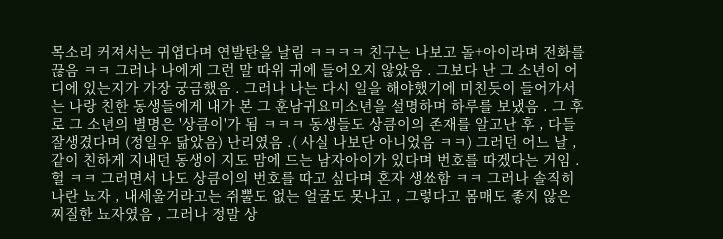목소리 커져서는 귀엽다며 연발탄을 날림 ㅋㅋㅋㅋ 친구는 나보고 돌+아이라며 전화를 끊음 ㅋㅋ 그러나 나에게 그런 말 따위 귀에 들어오지 않았음 . 그보다 난 그 소년이 어디에 있는지가 가장 궁금했음 . 그러나 나는 다시 일을 해야했기에 미친듯이 들어가서는 나랑 친한 동생들에게 내가 본 그 훈남귀요미소년을 설명하며 하루를 보냈음 . 그 후로 그 소년의 별명은 '상큼이'가 됨 ㅋㅋㅋ 동생들도 상큼이의 존재를 알고난 후 , 다들 잘생겼다며 (정일우 닮았음) 난리였음 .( 사실 나보단 아니었음 ㅋㅋ) 그러던 어느 날 , 같이 친하게 지내던 동생이 지도 맘에 드는 남자아이가 있다며 번호를 따겠다는 거임 . 헐 ㅋㅋ 그러면서 나도 상큼이의 번호를 따고 싶다며 혼자 생쑈함 ㅋㅋ 그러나 솔직히 나란 뇨자 , 내세울거라고는 쥐뿔도 없는 얼굴도 못나고 , 그렇다고 몸매도 좋지 않은 찌질한 뇨자였음 , 그러나 정말 상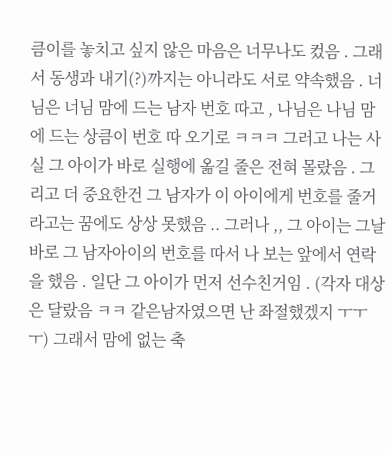큼이를 놓치고 싶지 않은 마음은 너무나도 컸음 . 그래서 동생과 내기(?)까지는 아니라도 서로 약속했음 . 너님은 너님 맘에 드는 남자 번호 따고 , 나님은 나님 맘에 드는 상큼이 번호 따 오기로 ㅋㅋㅋ 그러고 나는 사실 그 아이가 바로 실행에 옮길 줄은 전혀 몰랐음 . 그리고 더 중요한건 그 남자가 이 아이에게 번호를 줄거라고는 꿈에도 상상 못했음 .. 그러나 ,, 그 아이는 그날 바로 그 남자아이의 번호를 따서 나 보는 앞에서 연락을 했음 . 일단 그 아이가 먼저 선수친거임 . (각자 대상은 달랐음 ㅋㅋ 같은남자였으면 난 좌절했겠지 ㅜㅜㅜ) 그래서 맘에 없는 축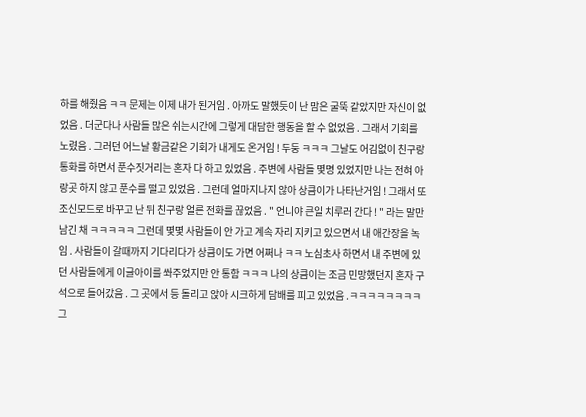하를 해줬음 ㅋㅋ 문제는 이제 내가 된거임 . 아까도 말했듯이 난 맘은 굴뚝 같았지만 자신이 없었음 . 더군다나 사람들 많은 쉬는시간에 그렇게 대담한 행동을 할 수 없었음 . 그래서 기회를 노렸음 . 그러던 어느날 황금같은 기회가 내게도 온거임 ! 두둥 ㅋㅋㅋ 그날도 어김없이 친구랑 통화를 하면서 푼수짓거리는 혼자 다 하고 있었음 . 주변에 사람들 몇명 있었지만 나는 전혀 아랑곳 하지 않고 푼수를 떨고 있었음 . 그런데 얼마지나지 않아 상큼이가 나타난거임 ! 그래서 또 조신모드로 바꾸고 난 뒤 친구랑 얼른 전화를 끊었음 . " 언니야 큰일 치루러 간다 ! " 라는 말만 남긴 채 ㅋㅋㅋㅋㅋ 그런데 몇몇 사람들이 안 가고 계속 자리 지키고 있으면서 내 애간장을 녹임 . 사람들이 갈때까지 기다리다가 상큼이도 가면 어쩌나 ㅋㅋ 노심초사 하면서 내 주변에 있던 사람들에게 이글아이를 쏴주었지만 안 통함 ㅋㅋㅋ 나의 상큼이는 조금 민망했던지 혼자 구석으로 들어갔음 . 그 곳에서 등 돌리고 앉아 시크하게 담배를 피고 있었음 .ㅋㅋㅋㅋㅋㅋㅋㅋ 그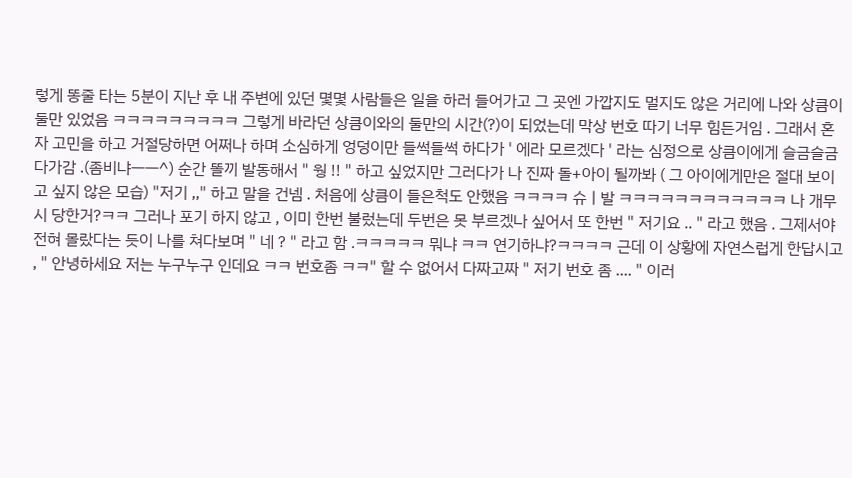렇게 똥줄 타는 5분이 지난 후 내 주변에 있던 몇몇 사람들은 일을 하러 들어가고 그 곳엔 가깝지도 멀지도 않은 거리에 나와 상큼이 둘만 있었음 ㅋㅋㅋㅋㅋㅋㅋㅋㅋ 그렇게 바라던 상큼이와의 둘만의 시간(?)이 되었는데 막상 번호 따기 너무 힘든거임 . 그래서 혼자 고민을 하고 거절당하면 어쩌나 하며 소심하게 엉덩이만 들썩들썩 하다가 ' 에라 모르겠다 ' 라는 심정으로 상큼이에게 슬금슬금 다가감 .(좀비냐ㅡㅡ^) 순간 똘끼 발동해서 " 웡 !! " 하고 싶었지만 그러다가 나 진짜 돌+아이 될까봐 ( 그 아이에게만은 절대 보이고 싶지 않은 모습) "저기 ,," 하고 말을 건넴 . 처음에 상큼이 들은척도 안했음 ㅋㅋㅋㅋ 슈ㅣ발 ㅋㅋㅋㅋㅋㅋㅋㅋㅋㅋㅋㅋ 나 개무시 당한거?ㅋㅋ 그러나 포기 하지 않고 , 이미 한번 불렀는데 두번은 못 부르겠나 싶어서 또 한번 " 저기요 .. " 라고 했음 . 그제서야 전혀 몰랐다는 듯이 나를 쳐다보며 " 네 ? " 라고 함 .ㅋㅋㅋㅋㅋ 뭐냐 ㅋㅋ 연기하냐?ㅋㅋㅋㅋ 근데 이 상황에 자연스럽게 한답시고 , " 안녕하세요 저는 누구누구 인데요 ㅋㅋ 번호좀 ㅋㅋ" 할 수 없어서 다짜고짜 " 저기 번호 좀 .... " 이러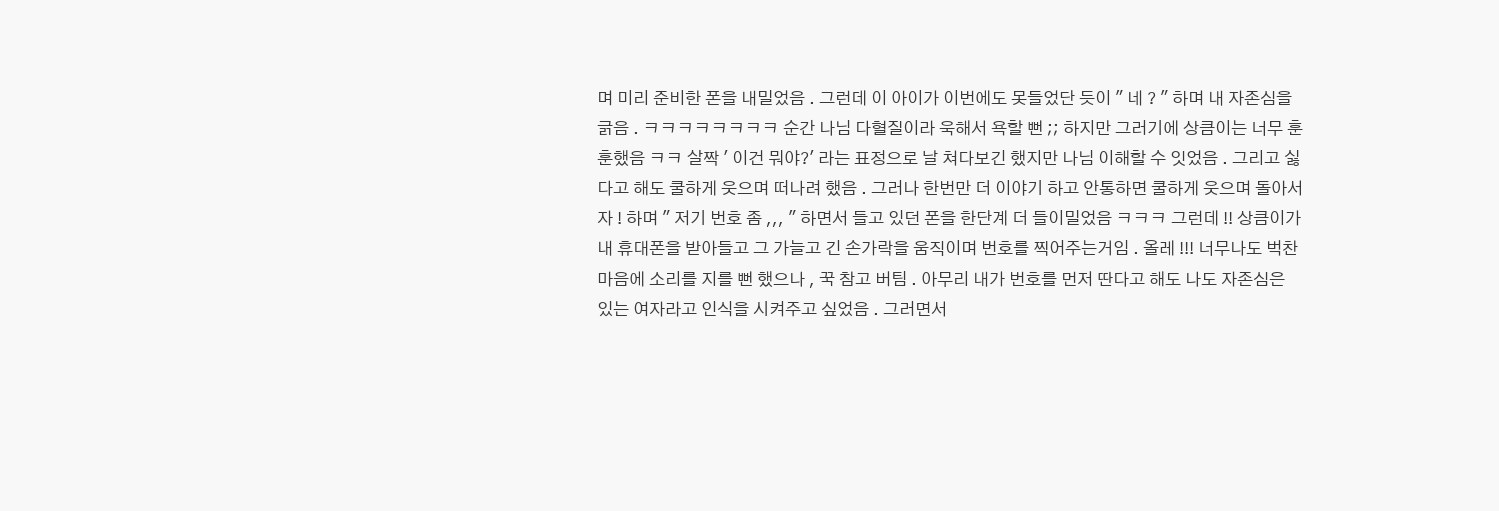며 미리 준비한 폰을 내밀었음 . 그런데 이 아이가 이번에도 못들었단 듯이 " 네 ? " 하며 내 자존심을 긁음 . ㅋㅋㅋㅋㅋㅋㅋㅋ 순간 나님 다혈질이라 욱해서 욕할 뻔 ;; 하지만 그러기에 상큼이는 너무 훈훈했음 ㅋㅋ 살짝 ' 이건 뭐야?' 라는 표정으로 날 쳐다보긴 했지만 나님 이해할 수 잇었음 . 그리고 싫다고 해도 쿨하게 웃으며 떠나려 했음 . 그러나 한번만 더 이야기 하고 안통하면 쿨하게 웃으며 돌아서자 ! 하며 " 저기 번호 좀 ,,, " 하면서 들고 있던 폰을 한단계 더 들이밀었음 ㅋㅋㅋ 그런데 !! 상큼이가 내 휴대폰을 받아들고 그 가늘고 긴 손가락을 움직이며 번호를 찍어주는거임 . 올레 !!! 너무나도 벅찬 마음에 소리를 지를 뻔 했으나 , 꾹 참고 버팀 . 아무리 내가 번호를 먼저 딴다고 해도 나도 자존심은 있는 여자라고 인식을 시켜주고 싶었음 . 그러면서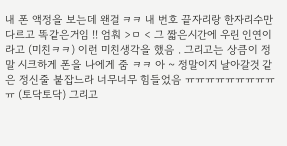내 폰 액정을 보는데 왠걸 ㅋㅋ 내 번호 끝자리랑 한자리수만 다르고 똑같은거임 !! 엄훠 >ㅁ < 그 짧은시간에 우린 인연이라고 (미친ㅋㅋ) 이런 미친생각을 했음 . 그리고는 상큼이 정말 시크하게 폰을 나에게 줌 ㅋㅋ 아 ~ 정말이지 날아갈것 같은 정신줄 붙잡느라 너무너무 힘들었음 ㅠㅠㅠㅠㅠㅠㅠㅠㅠㅠ (토닥토닥) 그리고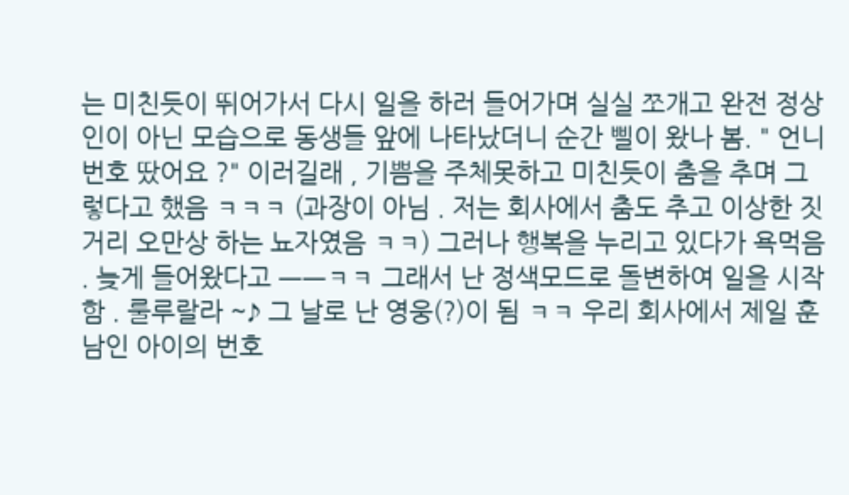는 미친듯이 뛰어가서 다시 일을 하러 들어가며 실실 쪼개고 완전 정상인이 아닌 모습으로 동생들 앞에 나타났더니 순간 삘이 왔나 봄. " 언니 번호 땄어요 ?" 이러길래 , 기쁨을 주체못하고 미친듯이 춤을 추며 그렇다고 했음 ㅋㅋㅋ (과장이 아님 . 저는 회사에서 춤도 추고 이상한 짓거리 오만상 하는 뇨자였음 ㅋㅋ) 그러나 행복을 누리고 있다가 욕먹음 . 늦게 들어왔다고 ㅡㅡㅋㅋ 그래서 난 정색모드로 돌변하여 일을 시작함 . 룰루랄라 ~♪ 그 날로 난 영웅(?)이 됨 ㅋㅋ 우리 회사에서 제일 훈남인 아이의 번호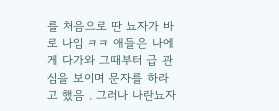를 처음으로 딴 뇨자가 바로 나임 ㅋㅋ 애들은 나에게 다가와 그때부터 급 관심을 보이며 문자를 하라고 했음 . 그러나 나란뇨자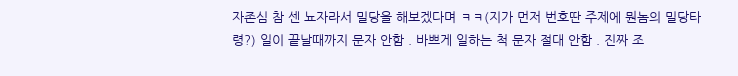자존심 참 센 뇨자라서 밀당을 해보겠다며 ㅋㅋ(지가 먼저 번호딴 주제에 뭔놈의 밀당타령?) 일이 끝날때까지 문자 안함 . 바쁘게 일하는 척 문자 절대 안함 . 진짜 조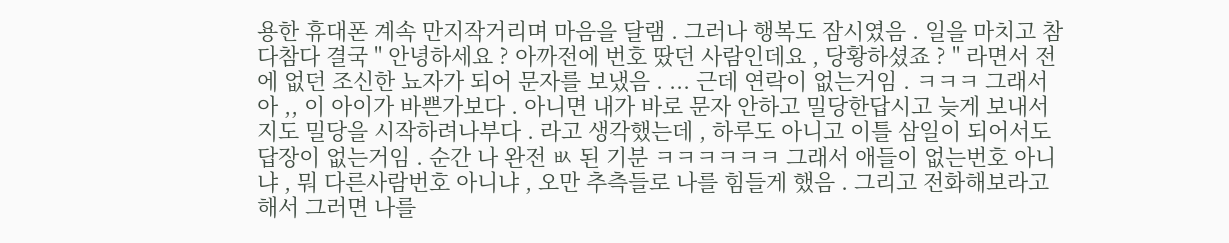용한 휴대폰 계속 만지작거리며 마음을 달램 . 그러나 행복도 잠시였음 . 일을 마치고 참다참다 결국 " 안녕하세요 ? 아까전에 번호 땄던 사람인데요 , 당황하셨죠 ? " 라면서 전에 없던 조신한 뇨자가 되어 문자를 보냈음 . ... 근데 연락이 없는거임 . ㅋㅋㅋ 그래서 아 ,, 이 아이가 바쁜가보다 . 아니면 내가 바로 문자 안하고 밀당한답시고 늦게 보내서 지도 밀당을 시작하려나부다 . 라고 생각했는데 , 하루도 아니고 이틀 삼일이 되어서도 답장이 없는거임 . 순간 나 완전 ㅄ 된 기분 ㅋㅋㅋㅋㅋㅋ 그래서 애들이 없는번호 아니냐 , 뭐 다른사람번호 아니냐 , 오만 추측들로 나를 힘들게 했음 . 그리고 전화해보라고 해서 그러면 나를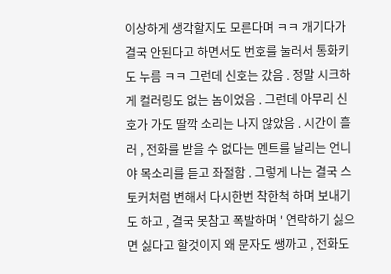이상하게 생각할지도 모른다며 ㅋㅋ 개기다가 결국 안된다고 하면서도 번호를 눌러서 통화키도 누름 ㅋㅋ 그런데 신호는 갔음 . 정말 시크하게 컬러링도 없는 놈이었음 . 그런데 아무리 신호가 가도 딸깍 소리는 나지 않았음 . 시간이 흘러 , 전화를 받을 수 없다는 멘트를 날리는 언니야 목소리를 듣고 좌절함 . 그렇게 나는 결국 스토커처럼 변해서 다시한번 착한척 하며 보내기도 하고 , 결국 못참고 폭발하며 ' 연락하기 싫으면 싫다고 할것이지 왜 문자도 쌩까고 , 전화도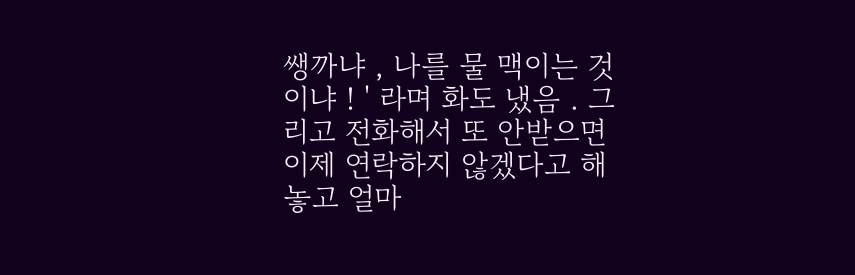쌩까냐 , 나를 물 맥이는 것이냐 ! ' 라며 화도 냈음 . 그리고 전화해서 또 안받으면 이제 연락하지 않겠다고 해놓고 얼마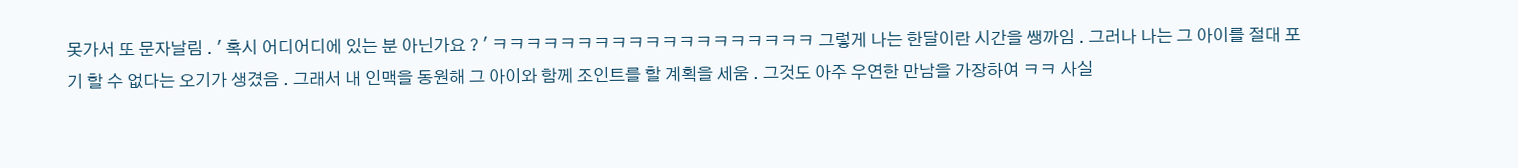못가서 또 문자날림 . ' 혹시 어디어디에 있는 분 아닌가요 ? ' ㅋㅋㅋㅋㅋㅋㅋㅋㅋㅋㅋㅋㅋㅋㅋㅋㅋㅋㅋ 그렇게 나는 한달이란 시간을 쌩까임 . 그러나 나는 그 아이를 절대 포기 할 수 없다는 오기가 생겼음 . 그래서 내 인맥을 동원해 그 아이와 함께 조인트를 할 계획을 세움 . 그것도 아주 우연한 만남을 가장하여 ㅋㅋ 사실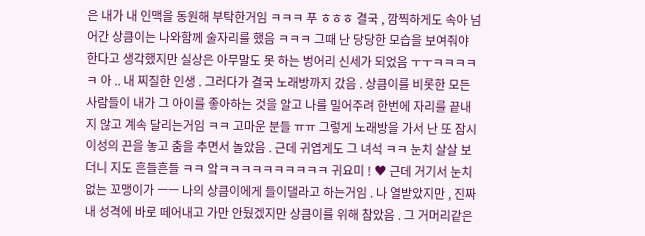은 내가 내 인맥을 동원해 부탁한거임 ㅋㅋㅋ 푸 ㅎㅎㅎ 결국 , 깜찍하게도 속아 넘어간 상큼이는 나와함께 술자리를 했음 ㅋㅋㅋ 그때 난 당당한 모습을 보여줘야 한다고 생각했지만 실상은 아무말도 못 하는 벙어리 신세가 되었음 ㅜㅜㅋㅋㅋㅋㅋ 아 .. 내 찌질한 인생 . 그러다가 결국 노래방까지 갔음 . 상큼이를 비롯한 모든 사람들이 내가 그 아이를 좋아하는 것을 알고 나를 밀어주려 한번에 자리를 끝내지 않고 계속 달리는거임 ㅋㅋ 고마운 분들 ㅠㅠ 그렇게 노래방을 가서 난 또 잠시 이성의 끈을 놓고 춤을 추면서 놀았음 . 근데 귀엽게도 그 녀석 ㅋㅋ 눈치 살살 보더니 지도 흔들흔들 ㅋㅋ 앜ㅋㅋㅋㅋㅋㅋㅋㅋㅋㅋ 귀요미 ! ♥ 근데 거기서 눈치없는 꼬맹이가 ㅡㅡ 나의 상큼이에게 들이댈라고 하는거임 . 나 열받았지만 , 진짜 내 성격에 바로 떼어내고 가만 안뒀겠지만 상큼이를 위해 참았음 . 그 거머리같은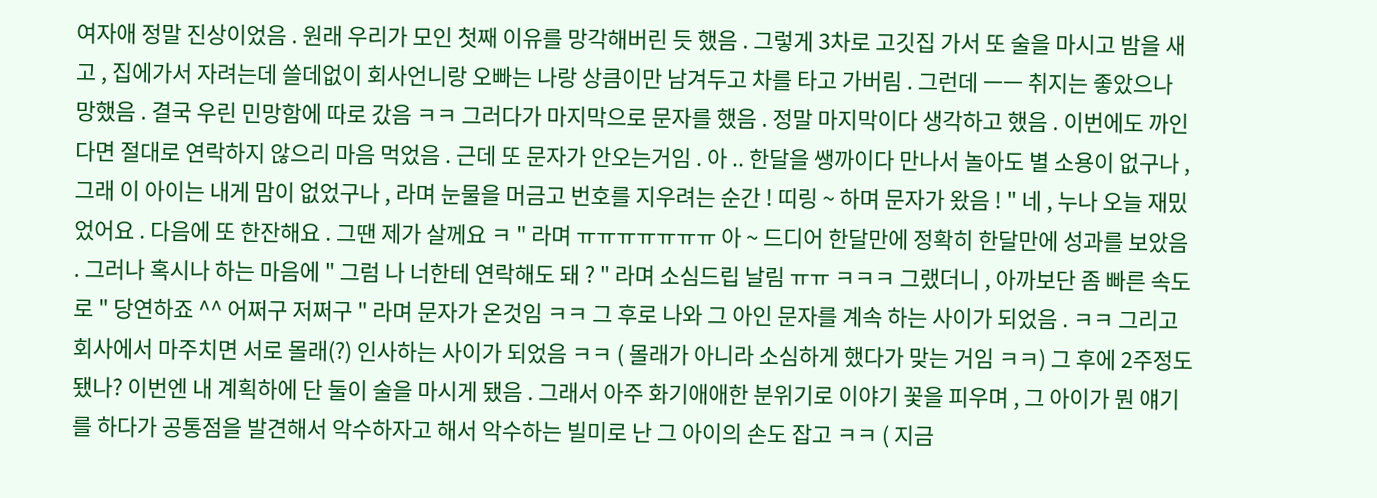여자애 정말 진상이었음 . 원래 우리가 모인 첫째 이유를 망각해버린 듯 했음 . 그렇게 3차로 고깃집 가서 또 술을 마시고 밤을 새고 , 집에가서 자려는데 쓸데없이 회사언니랑 오빠는 나랑 상큼이만 남겨두고 차를 타고 가버림 . 그런데 ㅡㅡ 취지는 좋았으나 망했음 . 결국 우린 민망함에 따로 갔음 ㅋㅋ 그러다가 마지막으로 문자를 했음 . 정말 마지막이다 생각하고 했음 . 이번에도 까인다면 절대로 연락하지 않으리 마음 먹었음 . 근데 또 문자가 안오는거임 . 아 .. 한달을 쌩까이다 만나서 놀아도 별 소용이 없구나 , 그래 이 아이는 내게 맘이 없었구나 , 라며 눈물을 머금고 번호를 지우려는 순간 ! 띠링 ~ 하며 문자가 왔음 ! " 네 , 누나 오늘 재밌었어요 . 다음에 또 한잔해요 . 그땐 제가 살께요 ㅋ " 라며 ㅠㅠㅠㅠㅠㅠㅠ 아 ~ 드디어 한달만에 정확히 한달만에 성과를 보았음 . 그러나 혹시나 하는 마음에 " 그럼 나 너한테 연락해도 돼 ? " 라며 소심드립 날림 ㅠㅠ ㅋㅋㅋ 그랬더니 , 아까보단 좀 빠른 속도로 " 당연하죠 ^^ 어쩌구 저쩌구 " 라며 문자가 온것임 ㅋㅋ 그 후로 나와 그 아인 문자를 계속 하는 사이가 되었음 . ㅋㅋ 그리고 회사에서 마주치면 서로 몰래(?) 인사하는 사이가 되었음 ㅋㅋ ( 몰래가 아니라 소심하게 했다가 맞는 거임 ㅋㅋ) 그 후에 2주정도 됐나? 이번엔 내 계획하에 단 둘이 술을 마시게 됐음 . 그래서 아주 화기애애한 분위기로 이야기 꽃을 피우며 , 그 아이가 뭔 얘기를 하다가 공통점을 발견해서 악수하자고 해서 악수하는 빌미로 난 그 아이의 손도 잡고 ㅋㅋ ( 지금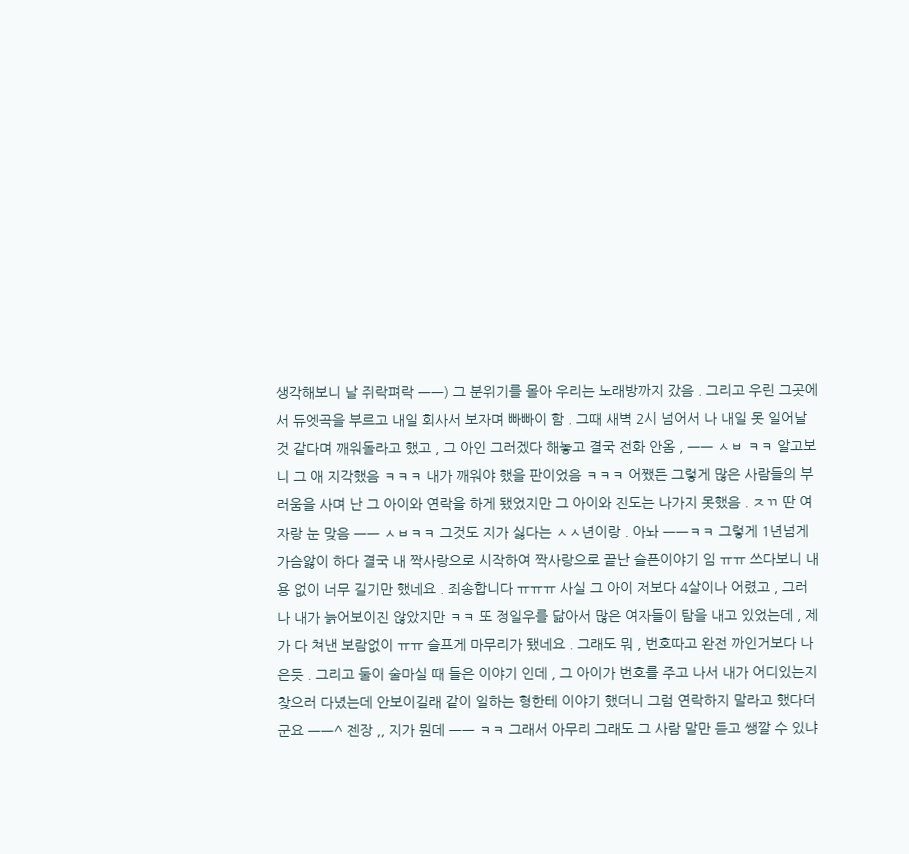생각해보니 날 쥐락펴락 ㅡㅡ) 그 분위기를 몰아 우리는 노래방까지 갔음 . 그리고 우린 그곳에서 듀엣곡을 부르고 내일 회사서 보자며 빠빠이 함 . 그때 새벽 2시 넘어서 나 내일 못 일어날것 같다며 깨워돌라고 했고 , 그 아인 그러겠다 해놓고 결국 전화 안옴 , ㅡㅡ ㅅㅂ ㅋㅋ 알고보니 그 애 지각했음 ㅋㅋㅋ 내가 깨워야 했을 판이었음 ㅋㅋㅋ 어쨌든 그렇게 많은 사람들의 부러움을 사며 난 그 아이와 연락을 하게 됐었지만 그 아이와 진도는 나가지 못했음 . ㅈㄲ 딴 여자랑 눈 맞음 ㅡㅡ ㅅㅂㅋㅋ 그것도 지가 싫다는 ㅅㅅ년이랑 . 아놔 ㅡㅡㅋㅋ 그렇게 1년넘게 가슴앓이 하다 결국 내 짝사랑으로 시작하여 짝사랑으로 끝난 슬픈이야기 임 ㅠㅠ 쓰다보니 내용 없이 너무 길기만 했네요 . 죄송합니다 ㅠㅠㅠ 사실 그 아이 저보다 4살이나 어렸고 , 그러나 내가 늙어보이진 않았지만 ㅋㅋ 또 정일우를 닮아서 많은 여자들이 탐을 내고 있었는데 , 제가 다 쳐낸 보람없이 ㅠㅠ 슬프게 마무리가 됐네요 . 그래도 뭐 , 번호따고 완전 까인거보다 나은듯 . 그리고 둘이 술마실 때 들은 이야기 인데 , 그 아이가 번호를 주고 나서 내가 어디있는지 찾으러 다녔는데 안보이길래 같이 일하는 형한테 이야기 했더니 그럼 연락하지 말라고 했다더군요 ㅡㅡ^ 젠장 ,, 지가 뭔데 ㅡㅡ ㅋㅋ 그래서 아무리 그래도 그 사람 말만 듣고 쌩깔 수 있냐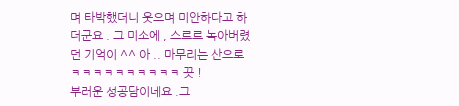며 타박했더니 웃으며 미안하다고 하더군요 . 그 미소에 , 스르르 녹아버렸던 기억이 ^^ 아 .. 마무리는 산으로 ㅋㅋㅋㅋㅋㅋㅋㅋㅋㅋ 끗 !
부러운 성공담이네요 .그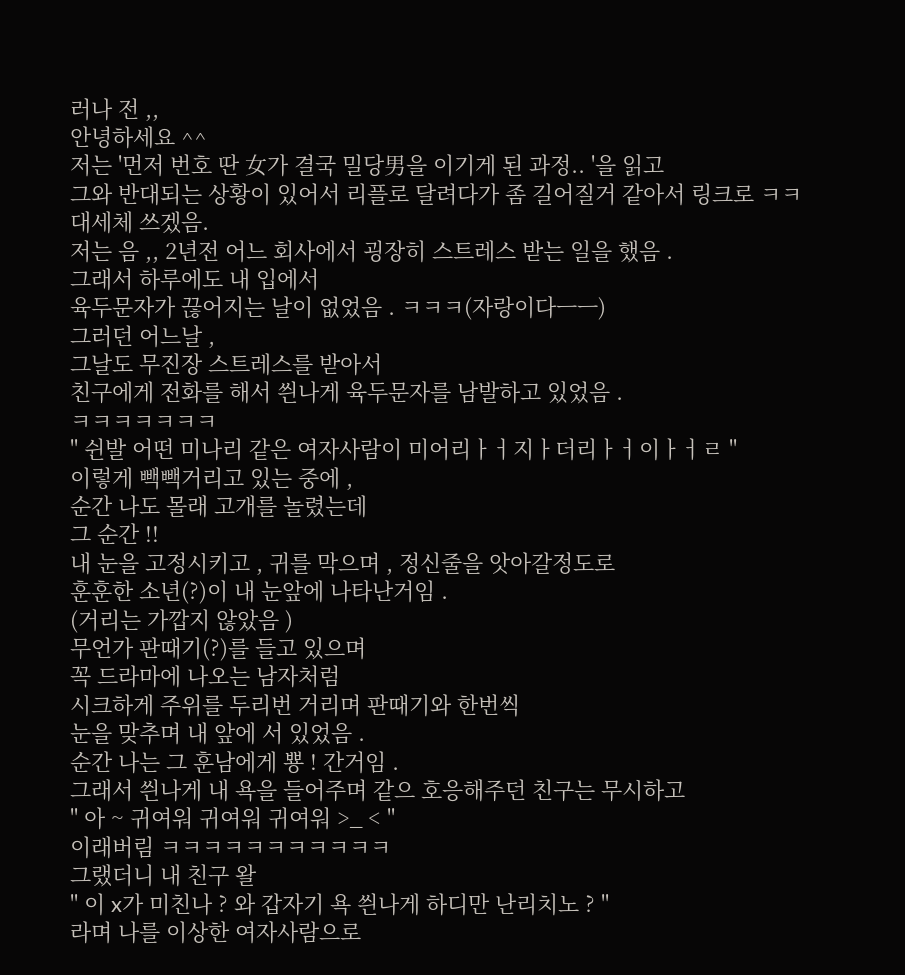러나 전 ,,
안녕하세요 ^^
저는 '먼저 번호 딴 女가 결국 밀당男을 이기게 된 과정.. '을 읽고
그와 반대되는 상황이 있어서 리플로 달려다가 좀 길어질거 같아서 링크로 ㅋㅋ
대세체 쓰겠음.
저는 음 ,, 2년전 어느 회사에서 굉장히 스트레스 받는 일을 했음 .
그래서 하루에도 내 입에서
육두문자가 끊어지는 날이 없었음 . ㅋㅋㅋ(자랑이다ㅡㅡ)
그러던 어느날 ,
그날도 무진장 스트레스를 받아서
친구에게 전화를 해서 씐나게 육두문자를 남발하고 있었음 .
ㅋㅋㅋㅋㅋㅋㅋ
" 쉰발 어떤 미나리 같은 여자사람이 미어리ㅏㅓ지ㅏ더리ㅏㅓ이ㅏㅓㄹ "
이렇게 빽빽거리고 있는 중에 ,
순간 나도 몰래 고개를 놀렸는데
그 순간 !!
내 눈을 고정시키고 , 귀를 막으며 , 정신줄을 앗아갈정도로
훈훈한 소년(?)이 내 눈앞에 나타난거임 .
(거리는 가깝지 않았음 )
무언가 판때기(?)를 들고 있으며
꼭 드라마에 나오는 남자처럼
시크하게 주위를 두리번 거리며 판때기와 한번씩
눈을 맞추며 내 앞에 서 있었음 .
순간 나는 그 훈남에게 뿅 ! 간거임 .
그래서 씐나게 내 욕을 들어주며 같으 호응해주던 친구는 무시하고
" 아 ~ 귀여워 귀여워 귀여워 >_ < "
이래버림 ㅋㅋㅋㅋㅋㅋㅋㅋㅋㅋㅋ
그랬더니 내 친구 왈
" 이 x가 미친나 ? 와 갑자기 욕 씐나게 하디만 난리치노 ? "
라며 나를 이상한 여자사람으로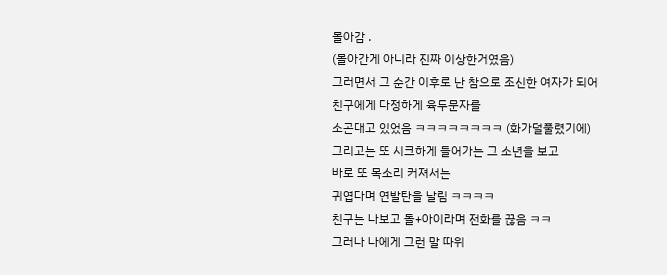몰아감 .
(몰아간게 아니라 진짜 이상한거였음)
그러면서 그 순간 이후로 난 참으로 조신한 여자가 되어
친구에게 다정하게 육두문자를
소곤대고 있었음 ㅋㅋㅋㅋㅋㅋㅋㅋ (화가덜풀렸기에)
그리고는 또 시크하게 들어가는 그 소년을 보고
바로 또 목소리 커져서는
귀엽다며 연발탄을 날림 ㅋㅋㅋㅋ
친구는 나보고 돌+아이라며 전화를 끊음 ㅋㅋ
그러나 나에게 그런 말 따위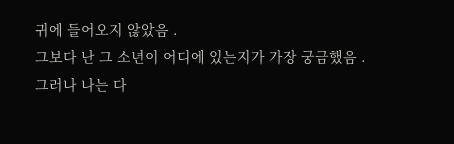귀에 들어오지 않았음 .
그보다 난 그 소년이 어디에 있는지가 가장 궁금했음 .
그러나 나는 다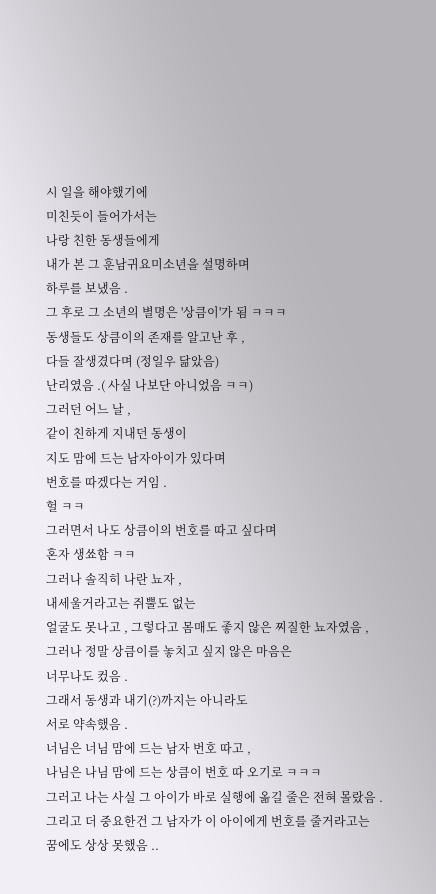시 일을 해야했기에
미친듯이 들어가서는
나랑 친한 동생들에게
내가 본 그 훈남귀요미소년을 설명하며
하루를 보냈음 .
그 후로 그 소년의 별명은 '상큼이'가 됨 ㅋㅋㅋ
동생들도 상큼이의 존재를 알고난 후 ,
다들 잘생겼다며 (정일우 닮았음)
난리였음 .( 사실 나보단 아니었음 ㅋㅋ)
그러던 어느 날 ,
같이 친하게 지내던 동생이
지도 맘에 드는 남자아이가 있다며
번호를 따겠다는 거임 .
헐 ㅋㅋ
그러면서 나도 상큼이의 번호를 따고 싶다며
혼자 생쑈함 ㅋㅋ
그러나 솔직히 나란 뇨자 ,
내세울거라고는 쥐뿔도 없는
얼굴도 못나고 , 그렇다고 몸매도 좋지 않은 찌질한 뇨자였음 ,
그러나 정말 상큼이를 놓치고 싶지 않은 마음은
너무나도 컸음 .
그래서 동생과 내기(?)까지는 아니라도
서로 약속했음 .
너님은 너님 맘에 드는 남자 번호 따고 ,
나님은 나님 맘에 드는 상큼이 번호 따 오기로 ㅋㅋㅋ
그러고 나는 사실 그 아이가 바로 실행에 옮길 줄은 전혀 몰랐음 .
그리고 더 중요한건 그 남자가 이 아이에게 번호를 줄거라고는
꿈에도 상상 못했음 ..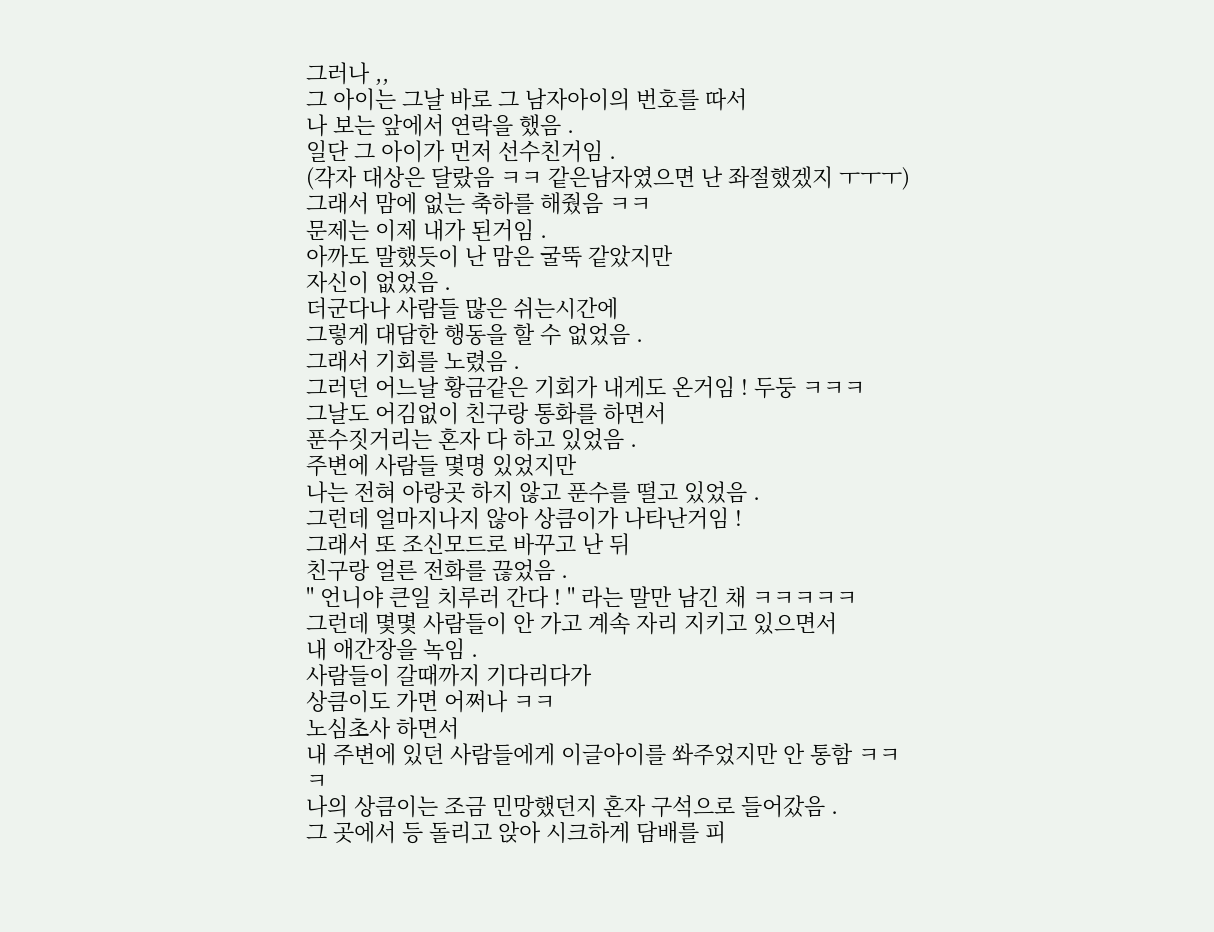그러나 ,,
그 아이는 그날 바로 그 남자아이의 번호를 따서
나 보는 앞에서 연락을 했음 .
일단 그 아이가 먼저 선수친거임 .
(각자 대상은 달랐음 ㅋㅋ 같은남자였으면 난 좌절했겠지 ㅜㅜㅜ)
그래서 맘에 없는 축하를 해줬음 ㅋㅋ
문제는 이제 내가 된거임 .
아까도 말했듯이 난 맘은 굴뚝 같았지만
자신이 없었음 .
더군다나 사람들 많은 쉬는시간에
그렇게 대담한 행동을 할 수 없었음 .
그래서 기회를 노렸음 .
그러던 어느날 황금같은 기회가 내게도 온거임 ! 두둥 ㅋㅋㅋ
그날도 어김없이 친구랑 통화를 하면서
푼수짓거리는 혼자 다 하고 있었음 .
주변에 사람들 몇명 있었지만
나는 전혀 아랑곳 하지 않고 푼수를 떨고 있었음 .
그런데 얼마지나지 않아 상큼이가 나타난거임 !
그래서 또 조신모드로 바꾸고 난 뒤
친구랑 얼른 전화를 끊었음 .
" 언니야 큰일 치루러 간다 ! " 라는 말만 남긴 채 ㅋㅋㅋㅋㅋ
그런데 몇몇 사람들이 안 가고 계속 자리 지키고 있으면서
내 애간장을 녹임 .
사람들이 갈때까지 기다리다가
상큼이도 가면 어쩌나 ㅋㅋ
노심초사 하면서
내 주변에 있던 사람들에게 이글아이를 쏴주었지만 안 통함 ㅋㅋㅋ
나의 상큼이는 조금 민망했던지 혼자 구석으로 들어갔음 .
그 곳에서 등 돌리고 앉아 시크하게 담배를 피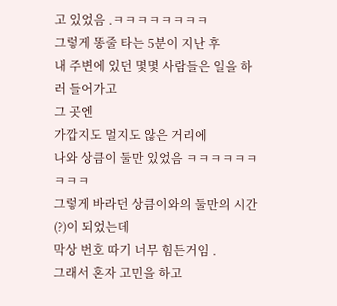고 있었음 .ㅋㅋㅋㅋㅋㅋㅋㅋ
그렇게 똥줄 타는 5분이 지난 후
내 주변에 있던 몇몇 사람들은 일을 하러 들어가고
그 곳엔
가깝지도 멀지도 않은 거리에
나와 상큼이 둘만 있었음 ㅋㅋㅋㅋㅋㅋㅋㅋㅋ
그렇게 바라던 상큼이와의 둘만의 시간(?)이 되었는데
막상 번호 따기 너무 힘든거임 .
그래서 혼자 고민을 하고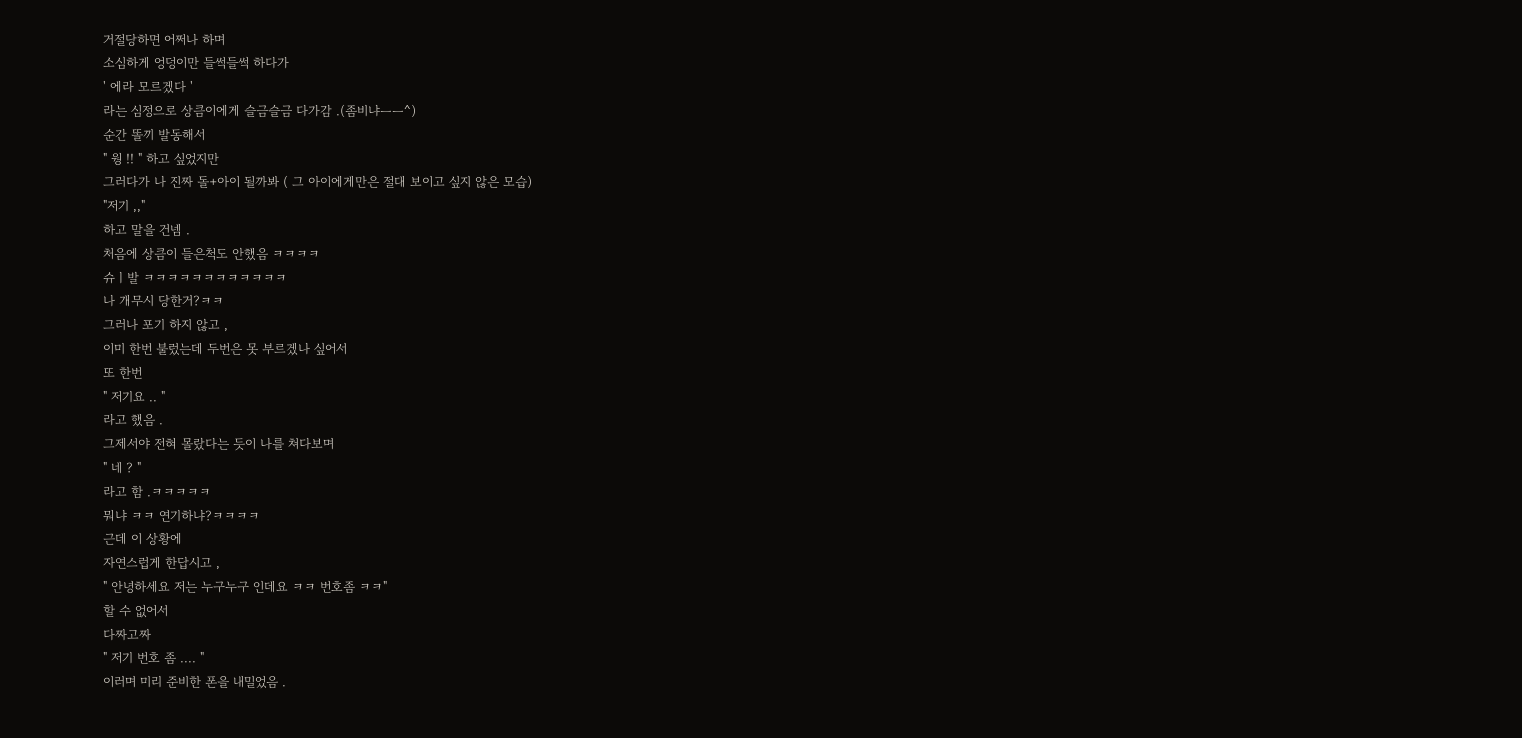거절당하면 어쩌나 하며
소심하게 엉덩이만 들썩들썩 하다가
' 에라 모르겠다 '
라는 심정으로 상큼이에게 슬금슬금 다가감 .(좀비냐ㅡㅡ^)
순간 똘끼 발동해서
" 웡 !! " 하고 싶었지만
그러다가 나 진짜 돌+아이 될까봐 ( 그 아이에게만은 절대 보이고 싶지 않은 모습)
"저기 ,,"
하고 말을 건넴 .
처음에 상큼이 들은척도 안했음 ㅋㅋㅋㅋ
슈ㅣ발 ㅋㅋㅋㅋㅋㅋㅋㅋㅋㅋㅋㅋ
나 개무시 당한거?ㅋㅋ
그러나 포기 하지 않고 ,
이미 한번 불렀는데 두번은 못 부르겠나 싶어서
또 한번
" 저기요 .. "
라고 했음 .
그제서야 전혀 몰랐다는 듯이 나를 쳐다보며
" 네 ? "
라고 함 .ㅋㅋㅋㅋㅋ
뭐냐 ㅋㅋ 연기하냐?ㅋㅋㅋㅋ
근데 이 상황에
자연스럽게 한답시고 ,
" 안녕하세요 저는 누구누구 인데요 ㅋㅋ 번호좀 ㅋㅋ"
할 수 없어서
다짜고짜
" 저기 번호 좀 .... "
이러며 미리 준비한 폰을 내밀었음 .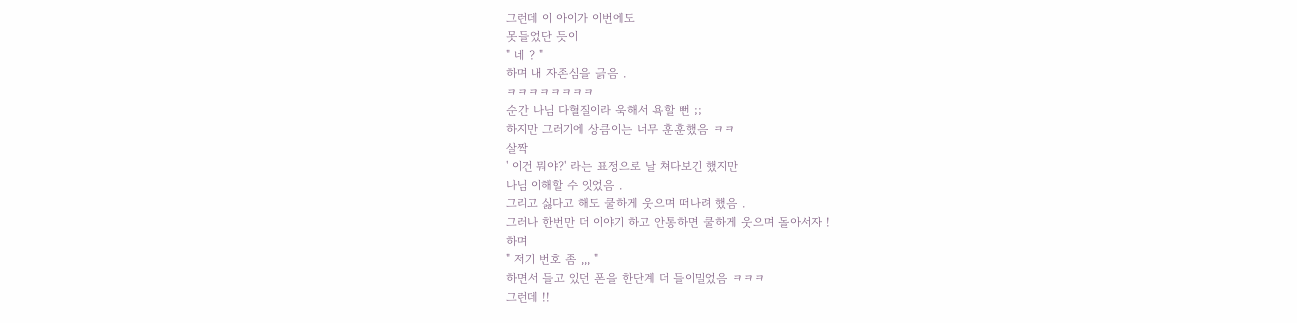그런데 이 아이가 이번에도
못들었단 듯이
" 네 ? "
하며 내 자존심을 긁음 .
ㅋㅋㅋㅋㅋㅋㅋㅋ
순간 나님 다혈질이라 욱해서 욕할 뻔 ;;
하지만 그러기에 상큼이는 너무 훈훈했음 ㅋㅋ
살짝
' 이건 뭐야?' 라는 표정으로 날 쳐다보긴 했지만
나님 이해할 수 잇었음 .
그리고 싫다고 해도 쿨하게 웃으며 떠나려 했음 .
그러나 한번만 더 이야기 하고 안통하면 쿨하게 웃으며 돌아서자 !
하며
" 저기 번호 좀 ,,, "
하면서 들고 있던 폰을 한단계 더 들이밀었음 ㅋㅋㅋ
그런데 !!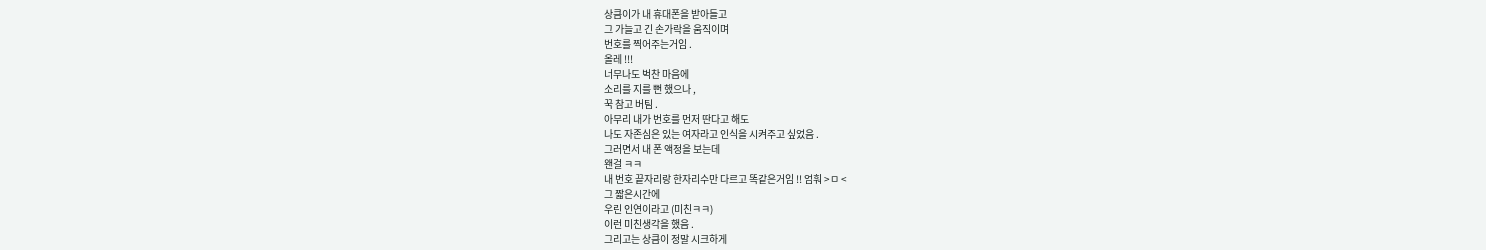상큼이가 내 휴대폰을 받아들고
그 가늘고 긴 손가락을 움직이며
번호를 찍어주는거임 .
올레 !!!
너무나도 벅찬 마음에
소리를 지를 뻔 했으나 ,
꾹 참고 버팀 .
아무리 내가 번호를 먼저 딴다고 해도
나도 자존심은 있는 여자라고 인식을 시켜주고 싶었음 .
그러면서 내 폰 액정을 보는데
왠걸 ㅋㅋ
내 번호 끝자리랑 한자리수만 다르고 똑같은거임 !! 엄훠 >ㅁ <
그 짧은시간에
우린 인연이라고 (미친ㅋㅋ)
이런 미친생각을 했음 .
그리고는 상큼이 정말 시크하게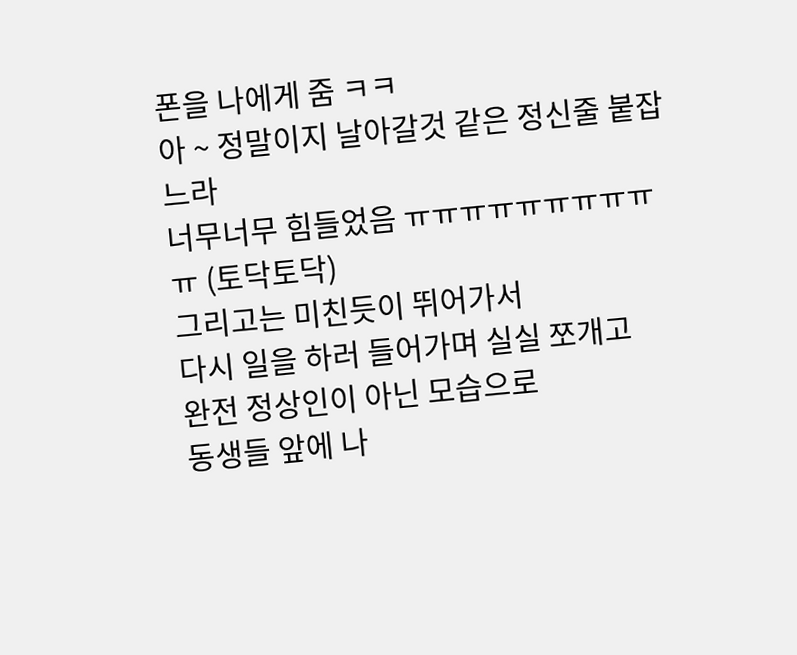폰을 나에게 줌 ㅋㅋ
아 ~ 정말이지 날아갈것 같은 정신줄 붙잡느라
너무너무 힘들었음 ㅠㅠㅠㅠㅠㅠㅠㅠㅠㅠ (토닥토닥)
그리고는 미친듯이 뛰어가서
다시 일을 하러 들어가며 실실 쪼개고
완전 정상인이 아닌 모습으로
동생들 앞에 나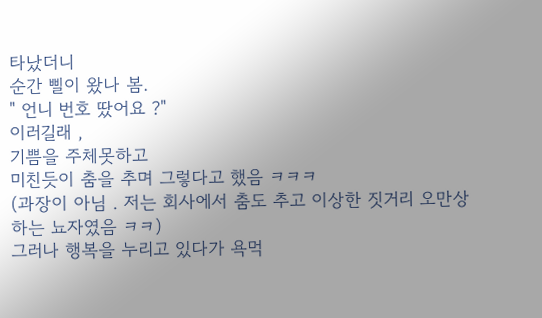타났더니
순간 삘이 왔나 봄.
" 언니 번호 땄어요 ?"
이러길래 ,
기쁨을 주체못하고
미친듯이 춤을 추며 그렇다고 했음 ㅋㅋㅋ
(과장이 아님 . 저는 회사에서 춤도 추고 이상한 짓거리 오만상 하는 뇨자였음 ㅋㅋ)
그러나 행복을 누리고 있다가 욕먹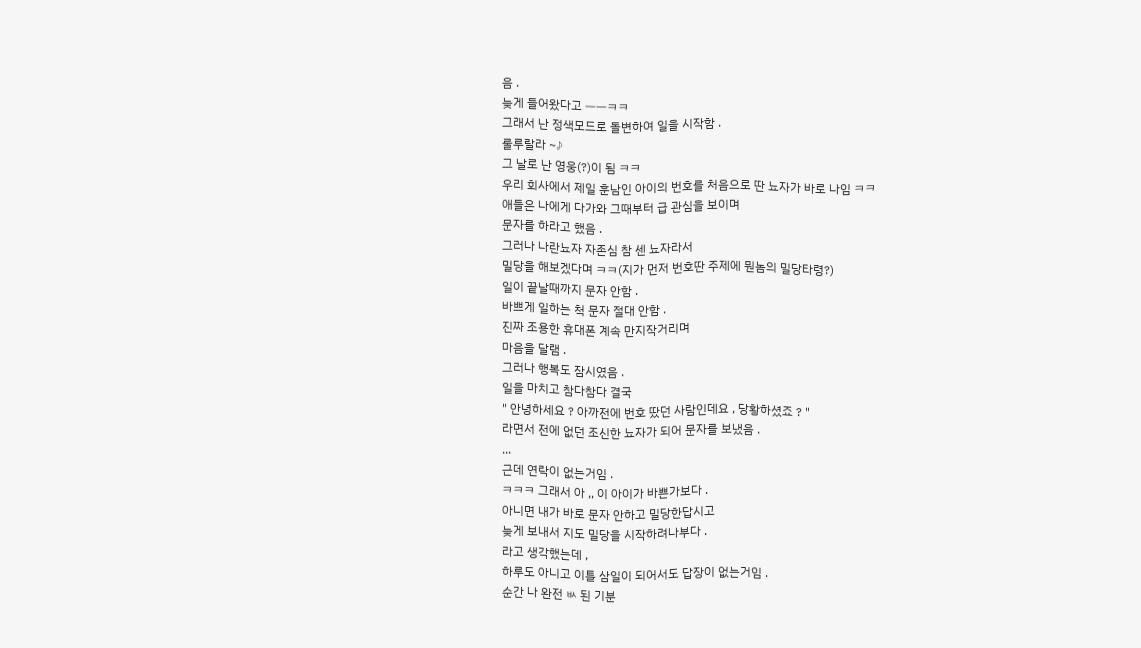음 .
늦게 들어왔다고 ㅡㅡㅋㅋ
그래서 난 정색모드로 돌변하여 일을 시작함 .
룰루랄라 ~♪
그 날로 난 영웅(?)이 됨 ㅋㅋ
우리 회사에서 제일 훈남인 아이의 번호를 처음으로 딴 뇨자가 바로 나임 ㅋㅋ
애들은 나에게 다가와 그때부터 급 관심을 보이며
문자를 하라고 했음 .
그러나 나란뇨자 자존심 참 센 뇨자라서
밀당을 해보겠다며 ㅋㅋ(지가 먼저 번호딴 주제에 뭔놈의 밀당타령?)
일이 끝날때까지 문자 안함 .
바쁘게 일하는 척 문자 절대 안함 .
진짜 조용한 휴대폰 계속 만지작거리며
마음을 달램 .
그러나 행복도 잠시였음 .
일을 마치고 참다참다 결국
" 안녕하세요 ? 아까전에 번호 땄던 사람인데요 , 당황하셨죠 ? "
라면서 전에 없던 조신한 뇨자가 되어 문자를 보냈음 .
...
근데 연락이 없는거임 .
ㅋㅋㅋ 그래서 아 ,, 이 아이가 바쁜가보다 .
아니면 내가 바로 문자 안하고 밀당한답시고
늦게 보내서 지도 밀당을 시작하려나부다 .
라고 생각했는데 ,
하루도 아니고 이틀 삼일이 되어서도 답장이 없는거임 .
순간 나 완전 ㅄ 된 기분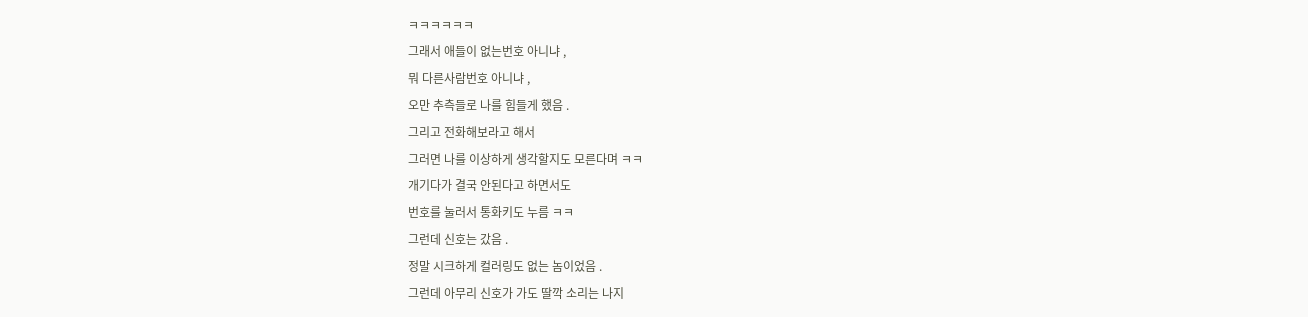ㅋㅋㅋㅋㅋㅋ
그래서 애들이 없는번호 아니냐 ,
뭐 다른사람번호 아니냐 ,
오만 추측들로 나를 힘들게 했음 .
그리고 전화해보라고 해서
그러면 나를 이상하게 생각할지도 모른다며 ㅋㅋ
개기다가 결국 안된다고 하면서도
번호를 눌러서 통화키도 누름 ㅋㅋ
그런데 신호는 갔음 .
정말 시크하게 컬러링도 없는 놈이었음 .
그런데 아무리 신호가 가도 딸깍 소리는 나지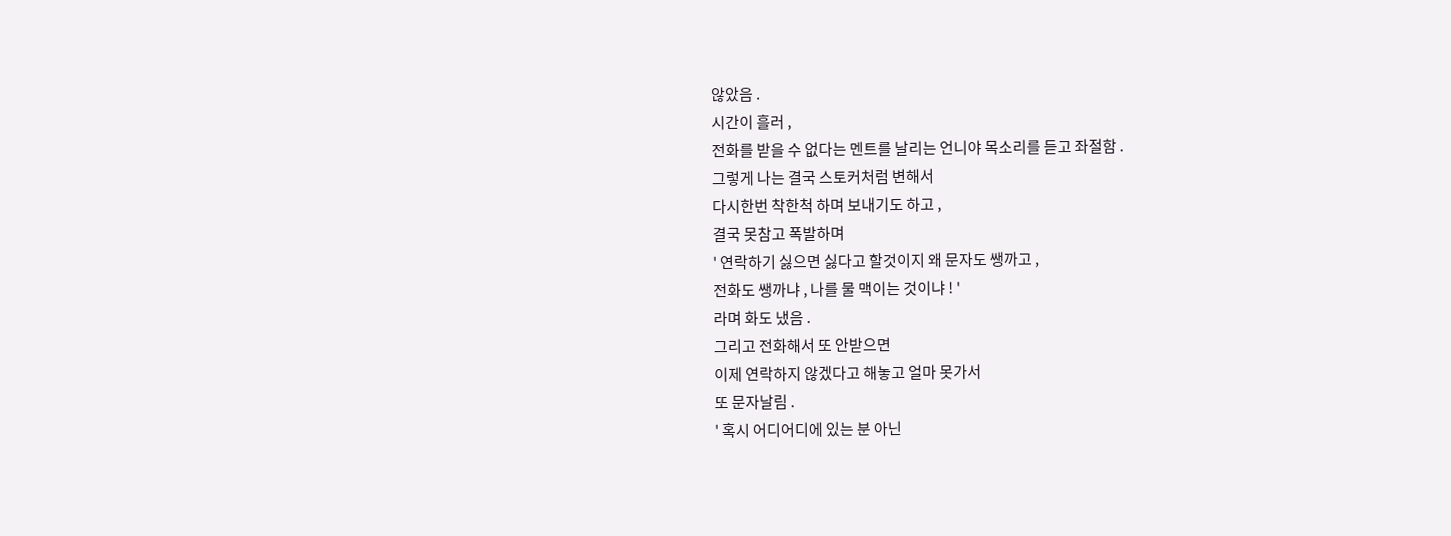않았음 .
시간이 흘러 ,
전화를 받을 수 없다는 멘트를 날리는 언니야 목소리를 듣고 좌절함 .
그렇게 나는 결국 스토커처럼 변해서
다시한번 착한척 하며 보내기도 하고 ,
결국 못참고 폭발하며
' 연락하기 싫으면 싫다고 할것이지 왜 문자도 쌩까고 ,
전화도 쌩까냐 , 나를 물 맥이는 것이냐 ! '
라며 화도 냈음 .
그리고 전화해서 또 안받으면
이제 연락하지 않겠다고 해놓고 얼마 못가서
또 문자날림 .
' 혹시 어디어디에 있는 분 아닌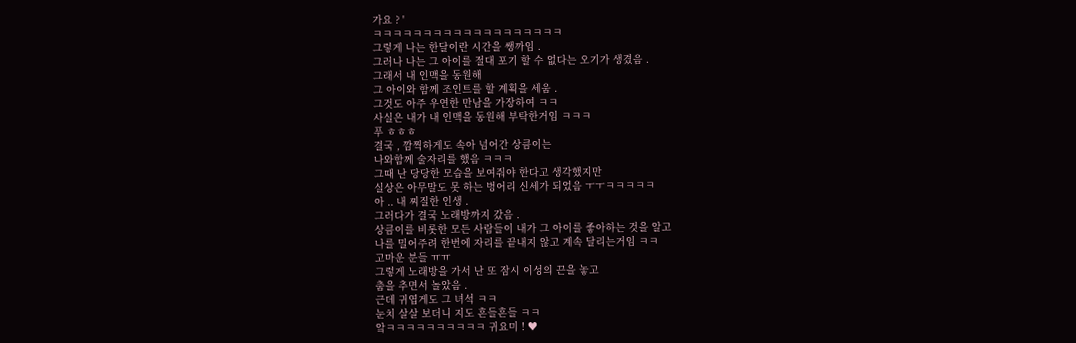가요 ? '
ㅋㅋㅋㅋㅋㅋㅋㅋㅋㅋㅋㅋㅋㅋㅋㅋㅋㅋㅋ
그렇게 나는 한달이란 시간을 쌩까임 .
그러나 나는 그 아이를 절대 포기 할 수 없다는 오기가 생겼음 .
그래서 내 인맥을 동원해
그 아이와 함께 조인트를 할 계획을 세움 .
그것도 아주 우연한 만남을 가장하여 ㅋㅋ
사실은 내가 내 인맥을 동원해 부탁한거임 ㅋㅋㅋ
푸 ㅎㅎㅎ
결국 , 깜찍하게도 속아 넘어간 상큼이는
나와함께 술자리를 했음 ㅋㅋㅋ
그때 난 당당한 모습을 보여줘야 한다고 생각했지만
실상은 아무말도 못 하는 벙어리 신세가 되었음 ㅜㅜㅋㅋㅋㅋㅋ
아 .. 내 찌질한 인생 .
그러다가 결국 노래방까지 갔음 .
상큼이를 비롯한 모든 사람들이 내가 그 아이를 좋아하는 것을 알고
나를 밀어주려 한번에 자리를 끝내지 않고 계속 달리는거임 ㅋㅋ
고마운 분들 ㅠㅠ
그렇게 노래방을 가서 난 또 잠시 이성의 끈을 놓고
춤을 추면서 놀았음 .
근데 귀엽게도 그 녀석 ㅋㅋ
눈치 살살 보더니 지도 흔들흔들 ㅋㅋ
앜ㅋㅋㅋㅋㅋㅋㅋㅋㅋㅋ 귀요미 ! ♥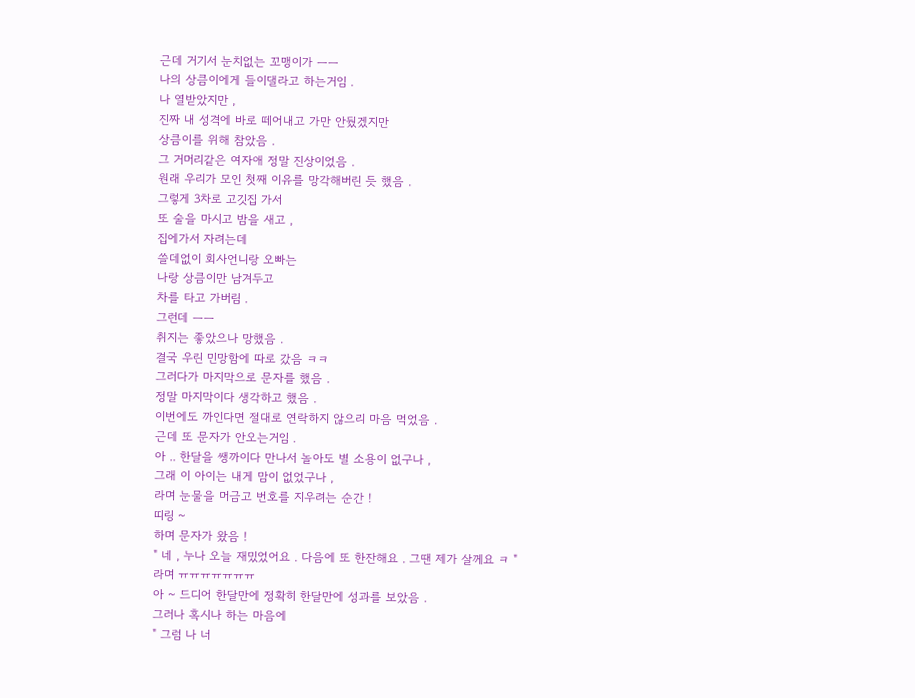근데 거기서 눈치없는 꼬맹이가 ㅡㅡ
나의 상큼이에게 들이댈라고 하는거임 .
나 열받았지만 ,
진짜 내 성격에 바로 떼어내고 가만 안뒀겠지만
상큼이를 위해 참았음 .
그 거머리같은 여자애 정말 진상이었음 .
원래 우리가 모인 첫째 이유를 망각해버린 듯 했음 .
그렇게 3차로 고깃집 가서
또 술을 마시고 밤을 새고 ,
집에가서 자려는데
쓸데없이 회사언니랑 오빠는
나랑 상큼이만 남겨두고
차를 타고 가버림 .
그런데 ㅡㅡ
취지는 좋았으나 망했음 .
결국 우린 민망함에 따로 갔음 ㅋㅋ
그러다가 마지막으로 문자를 했음 .
정말 마지막이다 생각하고 했음 .
이번에도 까인다면 절대로 연락하지 않으리 마음 먹었음 .
근데 또 문자가 안오는거임 .
아 .. 한달을 쌩까이다 만나서 놀아도 별 소용이 없구나 ,
그래 이 아이는 내게 맘이 없었구나 ,
라며 눈물을 머금고 번호를 지우려는 순간 !
띠링 ~
하며 문자가 왔음 !
" 네 , 누나 오늘 재밌었어요 . 다음에 또 한잔해요 . 그땐 제가 살께요 ㅋ "
라며 ㅠㅠㅠㅠㅠㅠㅠ
아 ~ 드디어 한달만에 정확히 한달만에 성과를 보았음 .
그러나 혹시나 하는 마음에
" 그럼 나 너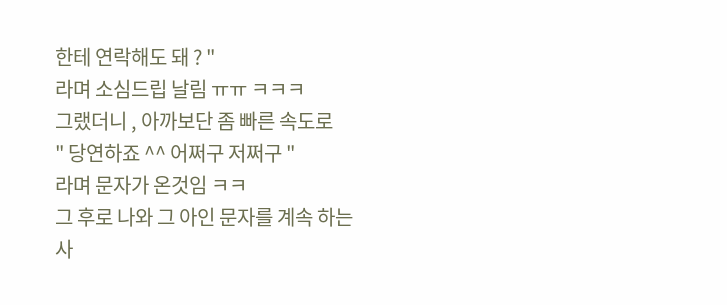한테 연락해도 돼 ? "
라며 소심드립 날림 ㅠㅠ ㅋㅋㅋ
그랬더니 , 아까보단 좀 빠른 속도로
" 당연하죠 ^^ 어쩌구 저쩌구 "
라며 문자가 온것임 ㅋㅋ
그 후로 나와 그 아인 문자를 계속 하는 사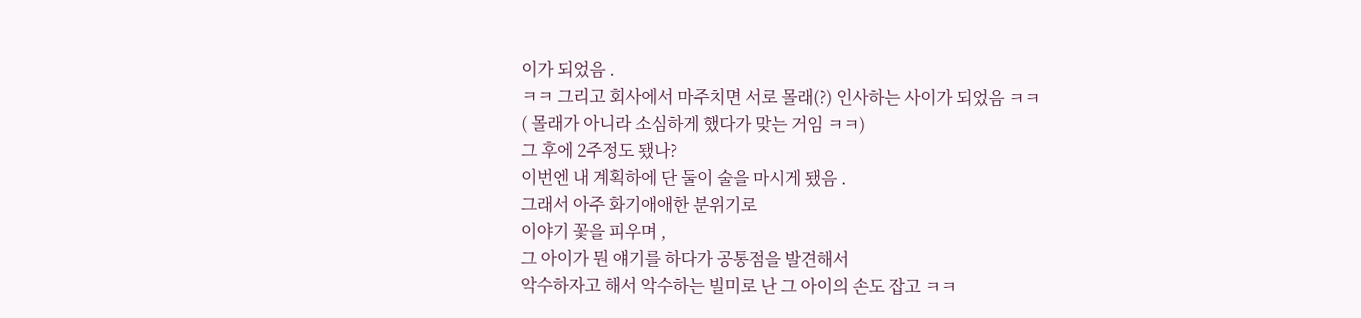이가 되었음 .
ㅋㅋ 그리고 회사에서 마주치면 서로 몰래(?) 인사하는 사이가 되었음 ㅋㅋ
( 몰래가 아니라 소심하게 했다가 맞는 거임 ㅋㅋ)
그 후에 2주정도 됐나?
이번엔 내 계획하에 단 둘이 술을 마시게 됐음 .
그래서 아주 화기애애한 분위기로
이야기 꽃을 피우며 ,
그 아이가 뭔 얘기를 하다가 공통점을 발견해서
악수하자고 해서 악수하는 빌미로 난 그 아이의 손도 잡고 ㅋㅋ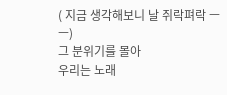( 지금 생각해보니 날 쥐락펴락 ㅡㅡ)
그 분위기를 몰아
우리는 노래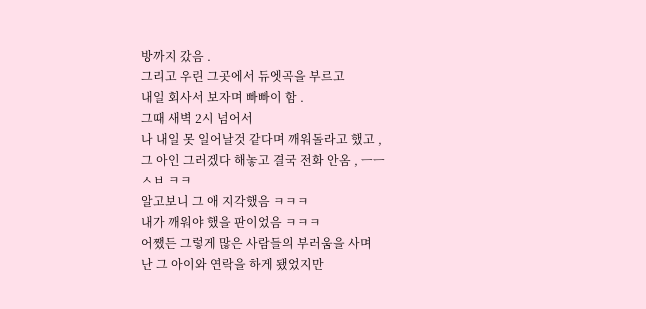방까지 갔음 .
그리고 우린 그곳에서 듀엣곡을 부르고
내일 회사서 보자며 빠빠이 함 .
그때 새벽 2시 넘어서
나 내일 못 일어날것 같다며 깨워돌라고 했고 ,
그 아인 그러겠다 해놓고 결국 전화 안옴 , ㅡㅡ
ㅅㅂ ㅋㅋ
알고보니 그 애 지각했음 ㅋㅋㅋ
내가 깨워야 했을 판이었음 ㅋㅋㅋ
어쨌든 그렇게 많은 사람들의 부러움을 사며
난 그 아이와 연락을 하게 됐었지만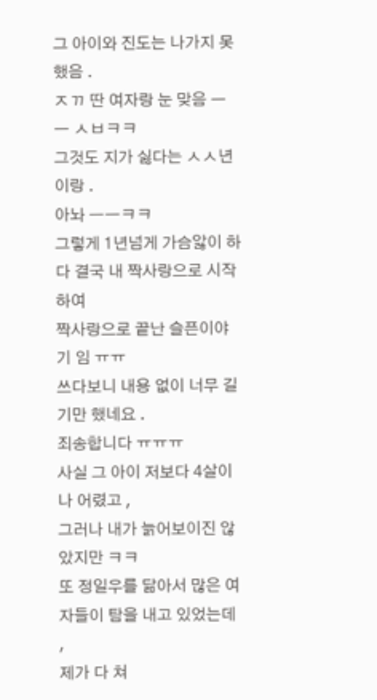그 아이와 진도는 나가지 못했음 .
ㅈㄲ 딴 여자랑 눈 맞음 ㅡㅡ ㅅㅂㅋㅋ
그것도 지가 싫다는 ㅅㅅ년이랑 .
아놔 ㅡㅡㅋㅋ
그렇게 1년넘게 가슴앓이 하다 결국 내 짝사랑으로 시작하여
짝사랑으로 끝난 슬픈이야기 임 ㅠㅠ
쓰다보니 내용 없이 너무 길기만 했네요 .
죄송합니다 ㅠㅠㅠ
사실 그 아이 저보다 4살이나 어렸고 ,
그러나 내가 늙어보이진 않았지만 ㅋㅋ
또 정일우를 닮아서 많은 여자들이 탐을 내고 있었는데 ,
제가 다 쳐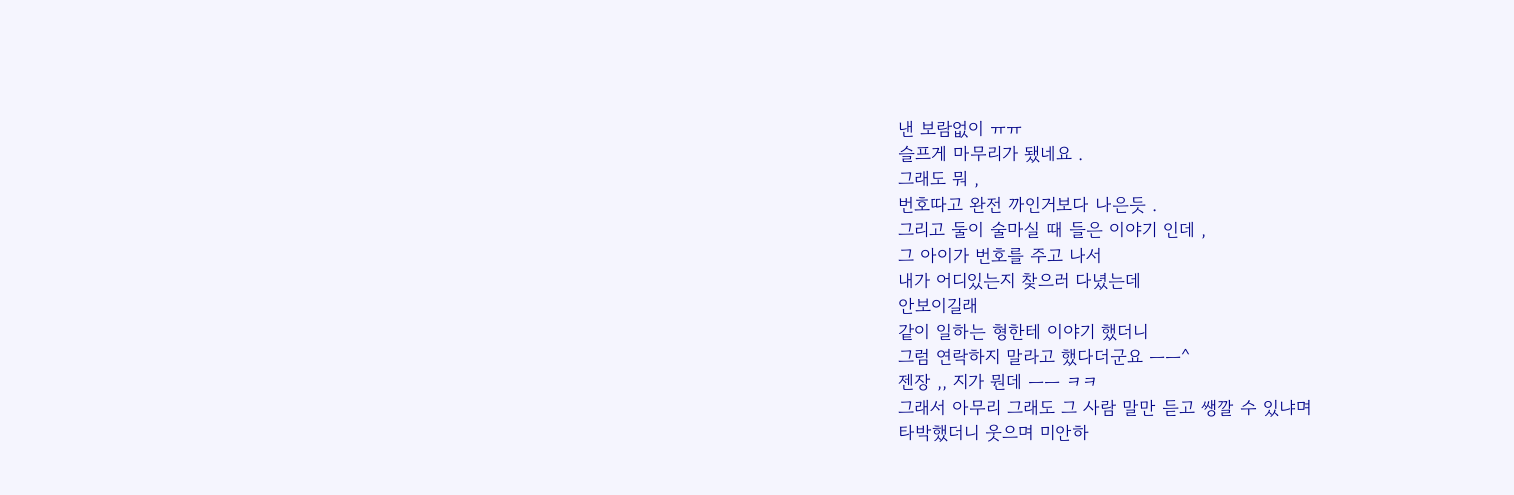낸 보람없이 ㅠㅠ
슬프게 마무리가 됐네요 .
그래도 뭐 ,
번호따고 완전 까인거보다 나은듯 .
그리고 둘이 술마실 때 들은 이야기 인데 ,
그 아이가 번호를 주고 나서
내가 어디있는지 찾으러 다녔는데
안보이길래
같이 일하는 형한테 이야기 했더니
그럼 연락하지 말라고 했다더군요 ㅡㅡ^
젠장 ,, 지가 뭔데 ㅡㅡ ㅋㅋ
그래서 아무리 그래도 그 사람 말만 듣고 쌩깔 수 있냐며
타박했더니 웃으며 미안하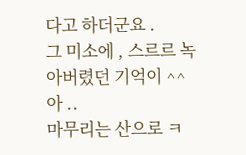다고 하더군요 .
그 미소에 , 스르르 녹아버렸던 기억이 ^^
아 ..
마무리는 산으로 ㅋ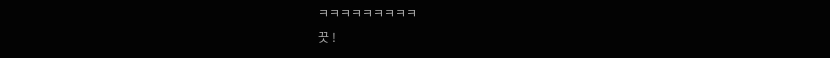ㅋㅋㅋㅋㅋㅋㅋㅋㅋ
끗 !